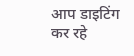आप डाइटिंग कर रहे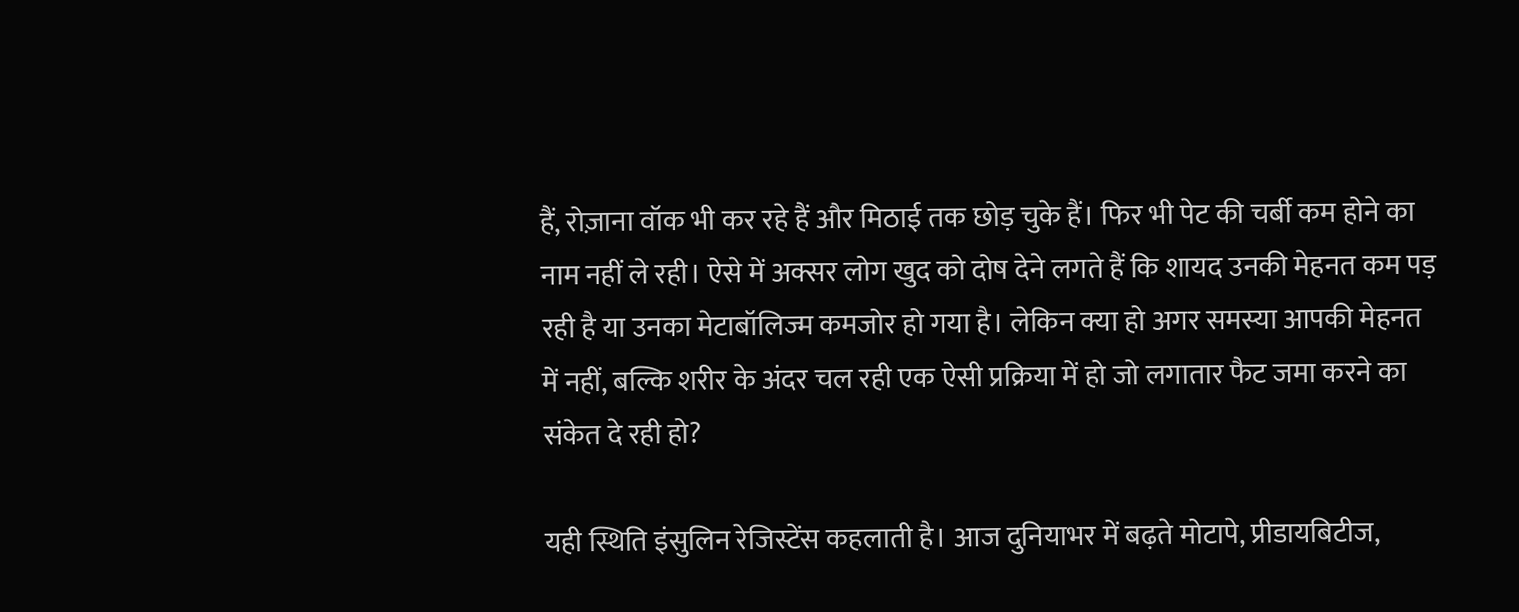हैं, रोज़ाना वॉक भी कर रहे हैं और मिठाई तक छोड़ चुके हैं। फिर भी पेट की चर्बी कम होने का नाम नहीं ले रही। ऐसे में अक्सर लोग खुद को दोष देने लगते हैं कि शायद उनकी मेहनत कम पड़ रही है या उनका मेटाबॉलिज्म कमजोर हो गया है। लेकिन क्या हो अगर समस्या आपकी मेहनत में नहीं, बल्कि शरीर के अंदर चल रही एक ऐसी प्रक्रिया में हो जो लगातार फैट जमा करने का संकेत दे रही हो?

यही स्थिति इंसुलिन रेजिस्टेंस कहलाती है। आज दुनियाभर में बढ़ते मोटापे, प्रीडायबिटीज,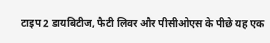टाइप 2 डायबिटीज, फैटी लिवर और पीसीओएस के पीछे यह एक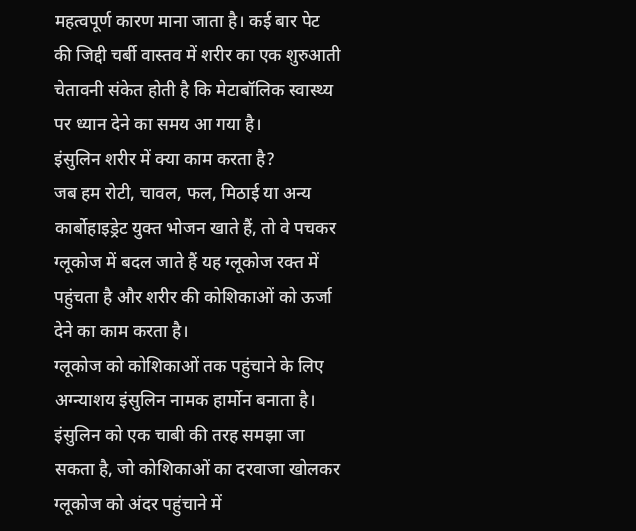महत्वपूर्ण कारण माना जाता है। कई बार पेट की जिद्दी चर्बी वास्तव में शरीर का एक शुरुआती चेतावनी संकेत होती है कि मेटाबॉलिक स्वास्थ्य पर ध्यान देने का समय आ गया है।
इंसुलिन शरीर में क्या काम करता है?
जब हम रोटी, चावल, फल, मिठाई या अन्य कार्बोहाइड्रेट युक्त भोजन खाते हैं, तो वे पचकर ग्लूकोज में बदल जाते हैं यह ग्लूकोज रक्त में पहुंचता है और शरीर की कोशिकाओं को ऊर्जा देने का काम करता है।
ग्लूकोज को कोशिकाओं तक पहुंचाने के लिए अग्न्याशय इंसुलिन नामक हार्मोन बनाता है। इंसुलिन को एक चाबी की तरह समझा जा सकता है, जो कोशिकाओं का दरवाजा खोलकर ग्लूकोज को अंदर पहुंचाने में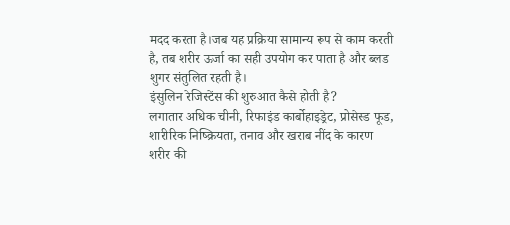मदद करता है।जब यह प्रक्रिया सामान्य रूप से काम करती है, तब शरीर ऊर्जा का सही उपयोग कर पाता है और ब्लड शुगर संतुलित रहती है।
इंसुलिन रेजिस्टेंस की शुरुआत कैसे होती है?
लगातार अधिक चीनी, रिफाइंड कार्बोहाइड्रेट, प्रोसेस्ड फूड, शारीरिक निष्क्रियता, तनाव और खराब नींद के कारण शरीर की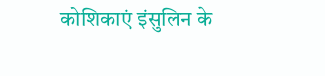कोशिकाएं इंसुलिन के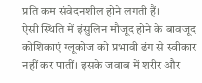प्रति कम संवेदनशील होने लगती हैं।
ऐसी स्थिति में इंसुलिन मौजूद होने के बावजूद कोशिकाएं ग्लूकोज को प्रभावी ढंग से स्वीकार नहीं कर पातीं। इसके जवाब में शरीर और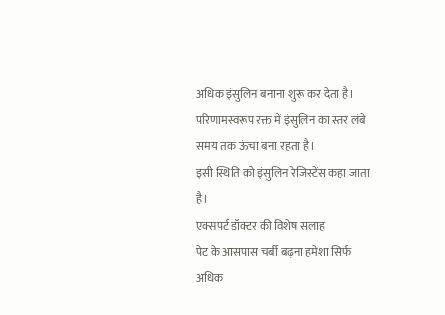अधिक इंसुलिन बनाना शुरू कर देता है। परिणामस्वरूप रक्त में इंसुलिन का स्तर लंबे समय तक ऊंचा बना रहता है।
इसी स्थिति को इंसुलिन रेजिस्टेंस कहा जाता है।
एक्सपर्ट डॉक्टर की विशेष सलाह
पेट के आसपास चर्बी बढ़ना हमेशा सिर्फ अधिक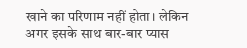खाने का परिणाम नहीं होता। लेकिन अगर इसके साथ बार-बार प्यास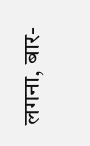लगना, बार-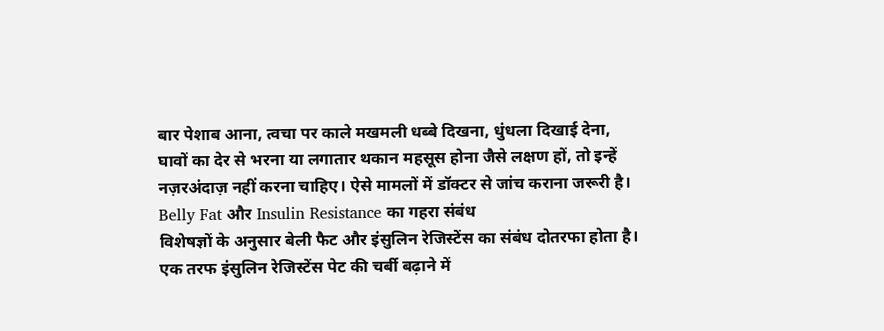बार पेशाब आना, त्वचा पर काले मखमली धब्बे दिखना, धुंधला दिखाई देना, घावों का देर से भरना या लगातार थकान महसूस होना जैसे लक्षण हों, तो इन्हें नज़रअंदाज़ नहीं करना चाहिए। ऐसे मामलों में डॉक्टर से जांच कराना जरूरी है।
Belly Fat और Insulin Resistance का गहरा संबंध
विशेषज्ञों के अनुसार बेली फैट और इंसुलिन रेजिस्टेंस का संबंध दोतरफा होता है।
एक तरफ इंसुलिन रेजिस्टेंस पेट की चर्बी बढ़ाने में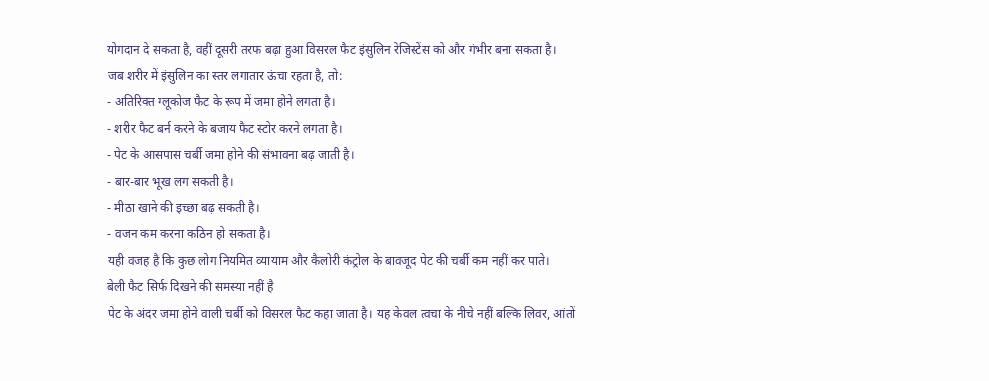योगदान दे सकता है, वहीं दूसरी तरफ बढ़ा हुआ विसरल फैट इंसुलिन रेजिस्टेंस को और गंभीर बना सकता है।
जब शरीर में इंसुलिन का स्तर लगातार ऊंचा रहता है, तो:
- अतिरिक्त ग्लूकोज फैट के रूप में जमा होने लगता है।
- शरीर फैट बर्न करने के बजाय फैट स्टोर करने लगता है।
- पेट के आसपास चर्बी जमा होने की संभावना बढ़ जाती है।
- बार-बार भूख लग सकती है।
- मीठा खाने की इच्छा बढ़ सकती है।
- वजन कम करना कठिन हो सकता है।
यही वजह है कि कुछ लोग नियमित व्यायाम और कैलोरी कंट्रोल के बावजूद पेट की चर्बी कम नहीं कर पाते।
बेली फैट सिर्फ दिखने की समस्या नहीं है
पेट के अंदर जमा होने वाली चर्बी को विसरल फैट कहा जाता है। यह केवल त्वचा के नीचे नहीं बल्कि लिवर, आंतों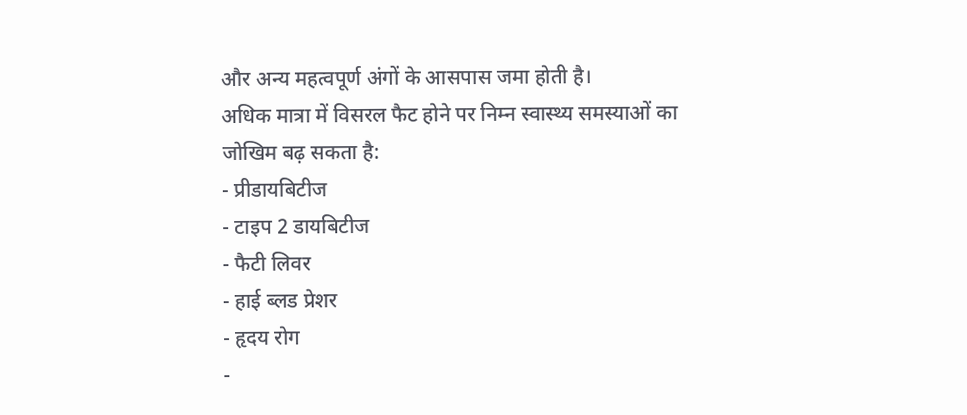और अन्य महत्वपूर्ण अंगों के आसपास जमा होती है।
अधिक मात्रा में विसरल फैट होने पर निम्न स्वास्थ्य समस्याओं का जोखिम बढ़ सकता है:
- प्रीडायबिटीज
- टाइप 2 डायबिटीज
- फैटी लिवर
- हाई ब्लड प्रेशर
- हृदय रोग
-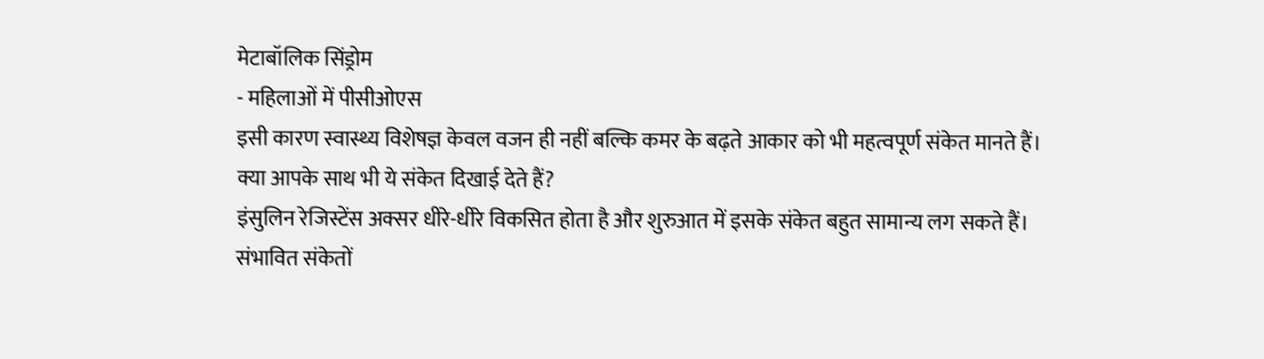मेटाबॉलिक सिंड्रोम
- महिलाओं में पीसीओएस
इसी कारण स्वास्थ्य विशेषज्ञ केवल वजन ही नहीं बल्कि कमर के बढ़ते आकार को भी महत्वपूर्ण संकेत मानते हैं।
क्या आपके साथ भी ये संकेत दिखाई देते हैं?
इंसुलिन रेजिस्टेंस अक्सर धीरे-धीरे विकसित होता है और शुरुआत में इसके संकेत बहुत सामान्य लग सकते हैं।
संभावित संकेतों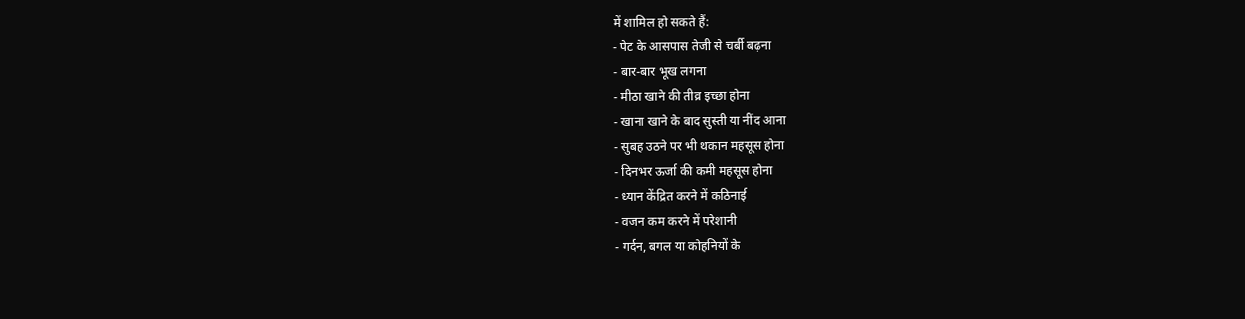में शामिल हो सकते हैं:
- पेट के आसपास तेजी से चर्बी बढ़ना
- बार-बार भूख लगना
- मीठा खाने की तीव्र इच्छा होना
- खाना खाने के बाद सुस्ती या नींद आना
- सुबह उठने पर भी थकान महसूस होना
- दिनभर ऊर्जा की कमी महसूस होना
- ध्यान केंद्रित करने में कठिनाई
- वजन कम करने में परेशानी
- गर्दन, बगल या कोहनियों के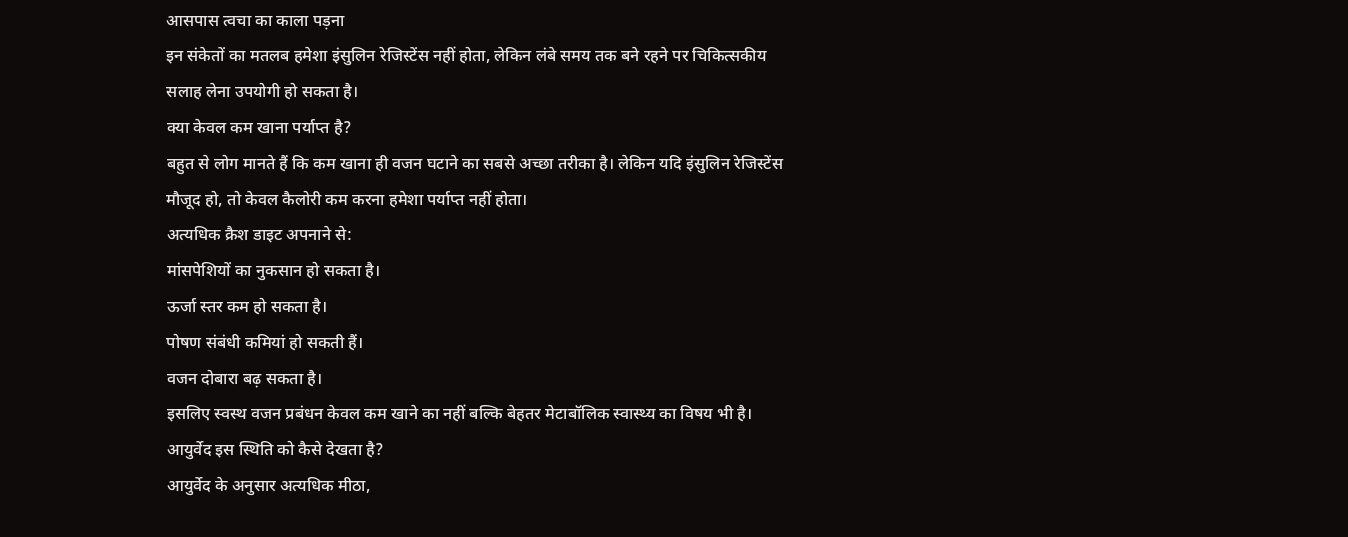आसपास त्वचा का काला पड़ना
इन संकेतों का मतलब हमेशा इंसुलिन रेजिस्टेंस नहीं होता, लेकिन लंबे समय तक बने रहने पर चिकित्सकीय सलाह लेना उपयोगी हो सकता है।
क्या केवल कम खाना पर्याप्त है?
बहुत से लोग मानते हैं कि कम खाना ही वजन घटाने का सबसे अच्छा तरीका है। लेकिन यदि इंसुलिन रेजिस्टेंस मौजूद हो, तो केवल कैलोरी कम करना हमेशा पर्याप्त नहीं होता।
अत्यधिक क्रैश डाइट अपनाने से:
मांसपेशियों का नुकसान हो सकता है।
ऊर्जा स्तर कम हो सकता है।
पोषण संबंधी कमियां हो सकती हैं।
वजन दोबारा बढ़ सकता है।
इसलिए स्वस्थ वजन प्रबंधन केवल कम खाने का नहीं बल्कि बेहतर मेटाबॉलिक स्वास्थ्य का विषय भी है।
आयुर्वेद इस स्थिति को कैसे देखता है?
आयुर्वेद के अनुसार अत्यधिक मीठा,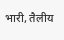भारी, तैलीय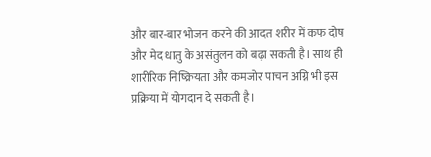और बार-बार भोजन करने की आदत शरीर में कफ दोष और मेद धातु के असंतुलन को बढ़ा सकती है। साथ ही शारीरिक निष्क्रियता और कमजोर पाचन अग्नि भी इस प्रक्रिया में योगदान दे सकती है।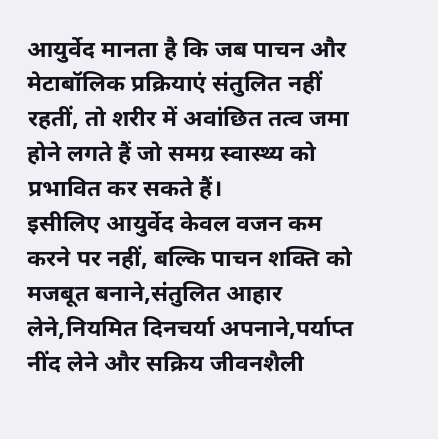आयुर्वेद मानता है कि जब पाचन और मेटाबॉलिक प्रक्रियाएं संतुलित नहीं रहतीं, तो शरीर में अवांछित तत्व जमा होने लगते हैं जो समग्र स्वास्थ्य को प्रभावित कर सकते हैं।
इसीलिए आयुर्वेद केवल वजन कम करने पर नहीं, बल्कि पाचन शक्ति को मजबूत बनाने,संतुलित आहार लेने,नियमित दिनचर्या अपनाने,पर्याप्त नींद लेने और सक्रिय जीवनशैली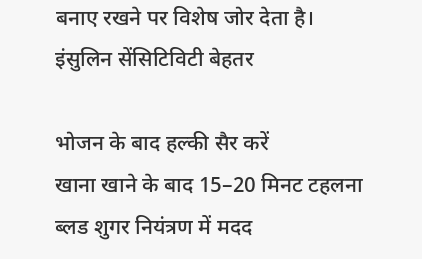बनाए रखने पर विशेष जोर देता है।
इंसुलिन सेंसिटिविटी बेहतर

भोजन के बाद हल्की सैर करें
खाना खाने के बाद 15–20 मिनट टहलना ब्लड शुगर नियंत्रण में मदद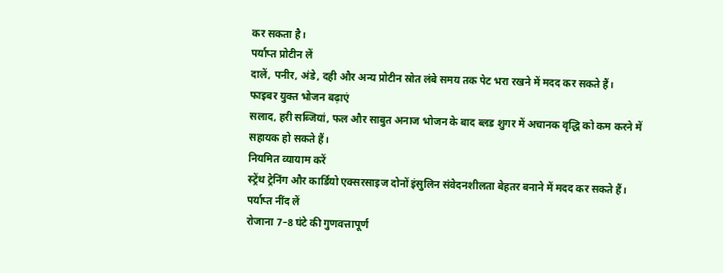कर सकता है।
पर्याप्त प्रोटीन लें
दालें, पनीर, अंडे, दही और अन्य प्रोटीन स्रोत लंबे समय तक पेट भरा रखने में मदद कर सकते हैं।
फाइबर युक्त भोजन बढ़ाएं
सलाद, हरी सब्जियां, फल और साबुत अनाज भोजन के बाद ब्लड शुगर में अचानक वृद्धि को कम करने में सहायक हो सकते हैं।
नियमित व्यायाम करें
स्ट्रेंथ ट्रेनिंग और कार्डियो एक्सरसाइज दोनों इंसुलिन संवेदनशीलता बेहतर बनाने में मदद कर सकते हैं।
पर्याप्त नींद लें
रोजाना 7–8 घंटे की गुणवत्तापूर्ण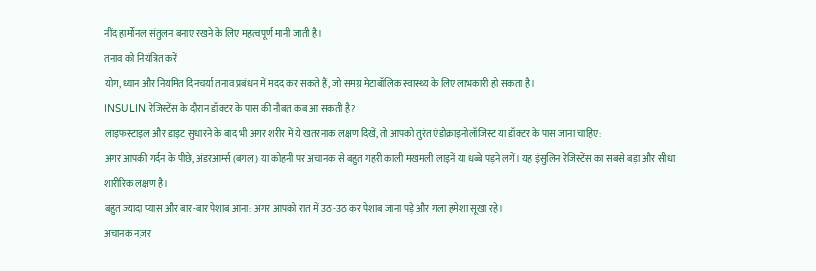नींद हार्मोनल संतुलन बनाए रखने के लिए महत्वपूर्ण मानी जाती है।
तनाव को नियंत्रित करें
योग, ध्यान और नियमित दिनचर्या तनाव प्रबंधन में मदद कर सकते हैं, जो समग्र मेटाबॉलिक स्वास्थ्य के लिए लाभकारी हो सकता है।
INSULIN रेजिस्टेंस के दौरान डॉक्टर के पास की नौबत कब आ सकती है?
लाइफस्टाइल और डाइट सुधारने के बाद भी अगर शरीर में ये खतरनाक लक्षण दिखें, तो आपको तुरंत एंडोक्राइनोलॉजिस्ट या डॉक्टर के पास जाना चाहिए:
अगर आपकी गर्दन के पीछे, अंडरआर्म्स (बगल) या कोहनी पर अचानक से बहुत गहरी काली मखमली लाइनें या धब्बे पड़ने लगें। यह इंसुलिन रेजिस्टेंस का सबसे बड़ा और सीधा शारीरिक लक्षण है।
बहुत ज्यादा प्यास और बार-बार पेशाब आना: अगर आपको रात में उठ-उठ कर पेशाब जाना पड़े और गला हमेशा सूखा रहे।
अचानक नज़र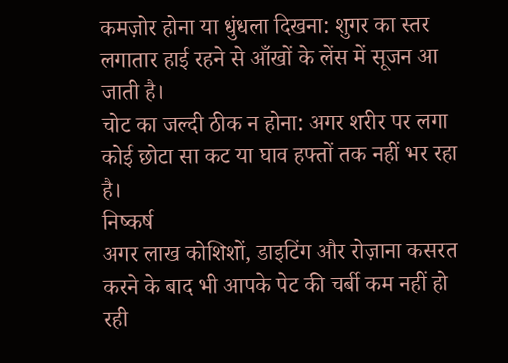कमज़ोर होना या धुंधला दिखना: शुगर का स्तर लगातार हाई रहने से आँखों के लेंस में सूजन आ जाती है।
चोट का जल्दी ठीक न होना: अगर शरीर पर लगा कोई छोटा सा कट या घाव हफ्तों तक नहीं भर रहा है।
निष्कर्ष
अगर लाख कोशिशों, डाइटिंग और रोज़ाना कसरत करने के बाद भी आपके पेट की चर्बी कम नहीं हो रही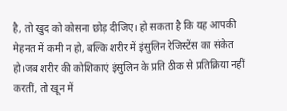है, तो खुद को कोसना छोड़ दीजिए। हो सकता है कि यह आपकी मेहनत में कमी न हो, बल्कि शरीर में इंसुलिन रेजिस्टेंस का संकेत हो।जब शरीर की कोशिकाएं इंसुलिन के प्रति ठीक से प्रतिक्रिया नहीं करतीं, तो खून में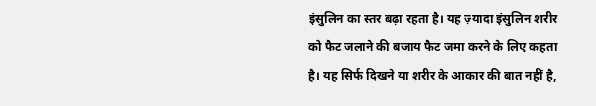इंसुलिन का स्तर बढ़ा रहता है। यह ज़्यादा इंसुलिन शरीर को फैट जलाने की बजाय फैट जमा करने के लिए कहता है। यह सिर्फ दिखने या शरीर के आकार की बात नहीं है,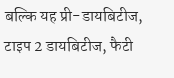बल्कि यह प्री-डायबिटीज, टाइप 2 डायबिटीज, फैटी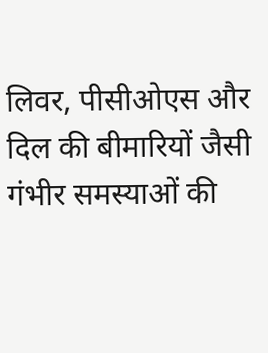लिवर, पीसीओएस और दिल की बीमारियों जैसी गंभीर समस्याओं की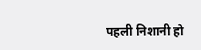पहली निशानी हो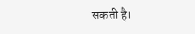सकती है।